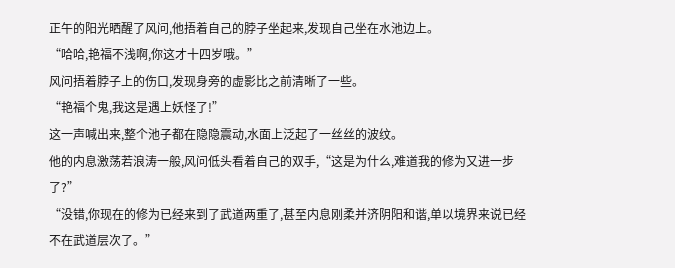正午的阳光晒醒了风问,他捂着自己的脖子坐起来,发现自己坐在水池边上。
“哈哈,艳福不浅啊,你这才十四岁哦。”
风问捂着脖子上的伤口,发现身旁的虚影比之前清晰了一些。
“艳福个鬼,我这是遇上妖怪了!”
这一声喊出来,整个池子都在隐隐震动,水面上泛起了一丝丝的波纹。
他的内息激荡若浪涛一般,风问低头看着自己的双手,“这是为什么,难道我的修为又进一步了?”
“没错,你现在的修为已经来到了武道两重了,甚至内息刚柔并济阴阳和谐,单以境界来说已经不在武道层次了。”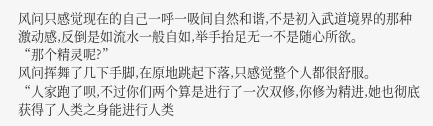风问只感觉现在的自己一呼一吸间自然和谐,不是初入武道境界的那种激动感,反倒是如流水一般自如,举手抬足无一不是随心所欲。
“那个精灵呢?”
风问挥舞了几下手脚,在原地跳起下落,只感觉整个人都很舒服。
“人家跑了呗,不过你们两个算是进行了一次双修,你修为精进,她也彻底获得了人类之身能进行人类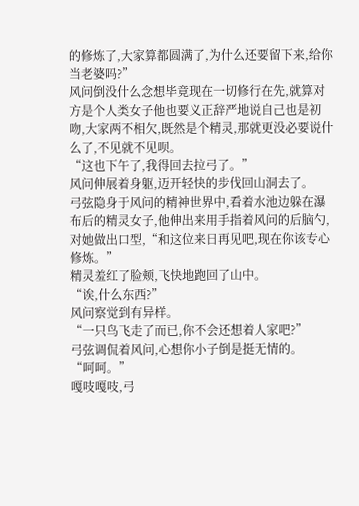的修炼了,大家算都圆满了,为什么还要留下来,给你当老婆吗?”
风问倒没什么念想毕竟现在一切修行在先,就算对方是个人类女子他也要义正辞严地说自己也是初吻,大家两不相欠,既然是个精灵,那就更没必要说什么了,不见就不见呗。
“这也下午了,我得回去拉弓了。”
风问伸展着身躯,迈开轻快的步伐回山洞去了。
弓弦隐身于风问的精神世界中,看着水池边躲在瀑布后的精灵女子,他伸出来用手指着风问的后脑勺,对她做出口型,“和这位来日再见吧,现在你该专心修炼。”
精灵羞红了脸颊,飞快地跑回了山中。
“诶,什么东西?”
风问察觉到有异样。
“一只鸟飞走了而已,你不会还想着人家吧?”
弓弦调侃着风问,心想你小子倒是挺无情的。
“呵呵。”
嘎吱嘎吱,弓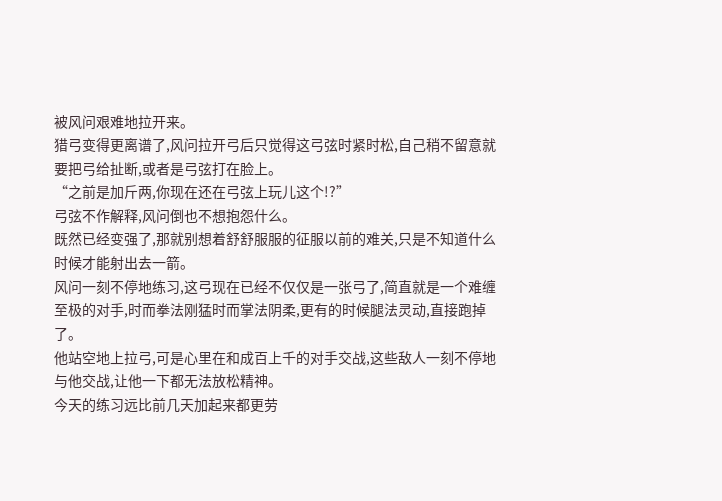被风问艰难地拉开来。
猎弓变得更离谱了,风问拉开弓后只觉得这弓弦时紧时松,自己稍不留意就要把弓给扯断,或者是弓弦打在脸上。
“之前是加斤两,你现在还在弓弦上玩儿这个!?”
弓弦不作解释,风问倒也不想抱怨什么。
既然已经变强了,那就别想着舒舒服服的征服以前的难关,只是不知道什么时候才能射出去一箭。
风问一刻不停地练习,这弓现在已经不仅仅是一张弓了,简直就是一个难缠至极的对手,时而拳法刚猛时而掌法阴柔,更有的时候腿法灵动,直接跑掉了。
他站空地上拉弓,可是心里在和成百上千的对手交战,这些敌人一刻不停地与他交战,让他一下都无法放松精神。
今天的练习远比前几天加起来都更劳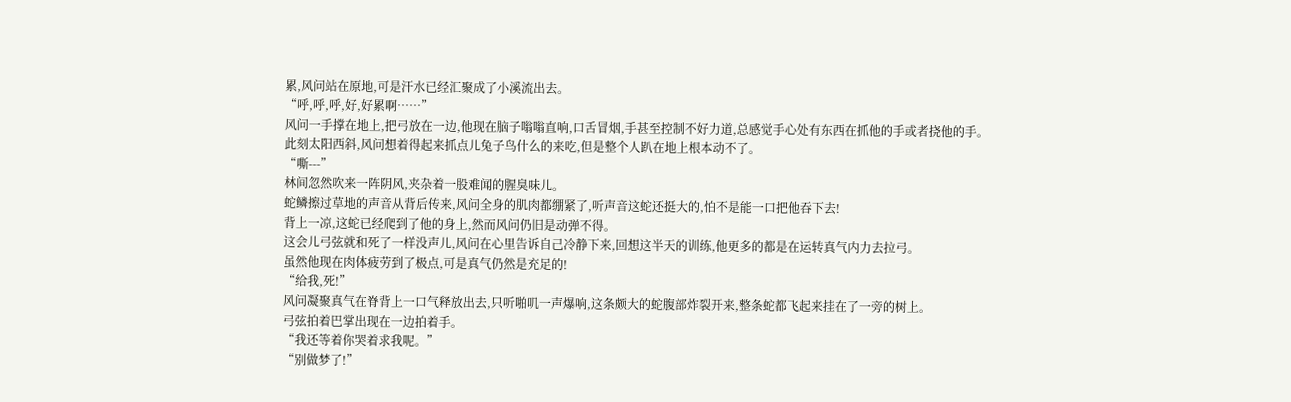累,风问站在原地,可是汗水已经汇聚成了小溪流出去。
“呼,呼,呼,好,好累啊……”
风问一手撑在地上,把弓放在一边,他现在脑子嗡嗡直响,口舌冒烟,手甚至控制不好力道,总感觉手心处有东西在抓他的手或者挠他的手。
此刻太阳西斜,风问想着得起来抓点儿兔子鸟什么的来吃,但是整个人趴在地上根本动不了。
“嘶---”
林间忽然吹来一阵阴风,夹杂着一股难闻的腥臭味儿。
蛇鳞擦过草地的声音从背后传来,风问全身的肌肉都绷紧了,听声音这蛇还挺大的,怕不是能一口把他吞下去!
背上一凉,这蛇已经爬到了他的身上,然而风问仍旧是动弹不得。
这会儿弓弦就和死了一样没声儿,风问在心里告诉自己冷静下来,回想这半天的训练,他更多的都是在运转真气内力去拉弓。
虽然他现在肉体疲劳到了极点,可是真气仍然是充足的!
“给我,死!”
风问凝聚真气在脊背上一口气释放出去,只听啪叽一声爆响,这条颇大的蛇腹部炸裂开来,整条蛇都飞起来挂在了一旁的树上。
弓弦拍着巴掌出现在一边拍着手。
“我还等着你哭着求我呢。”
“别做梦了!”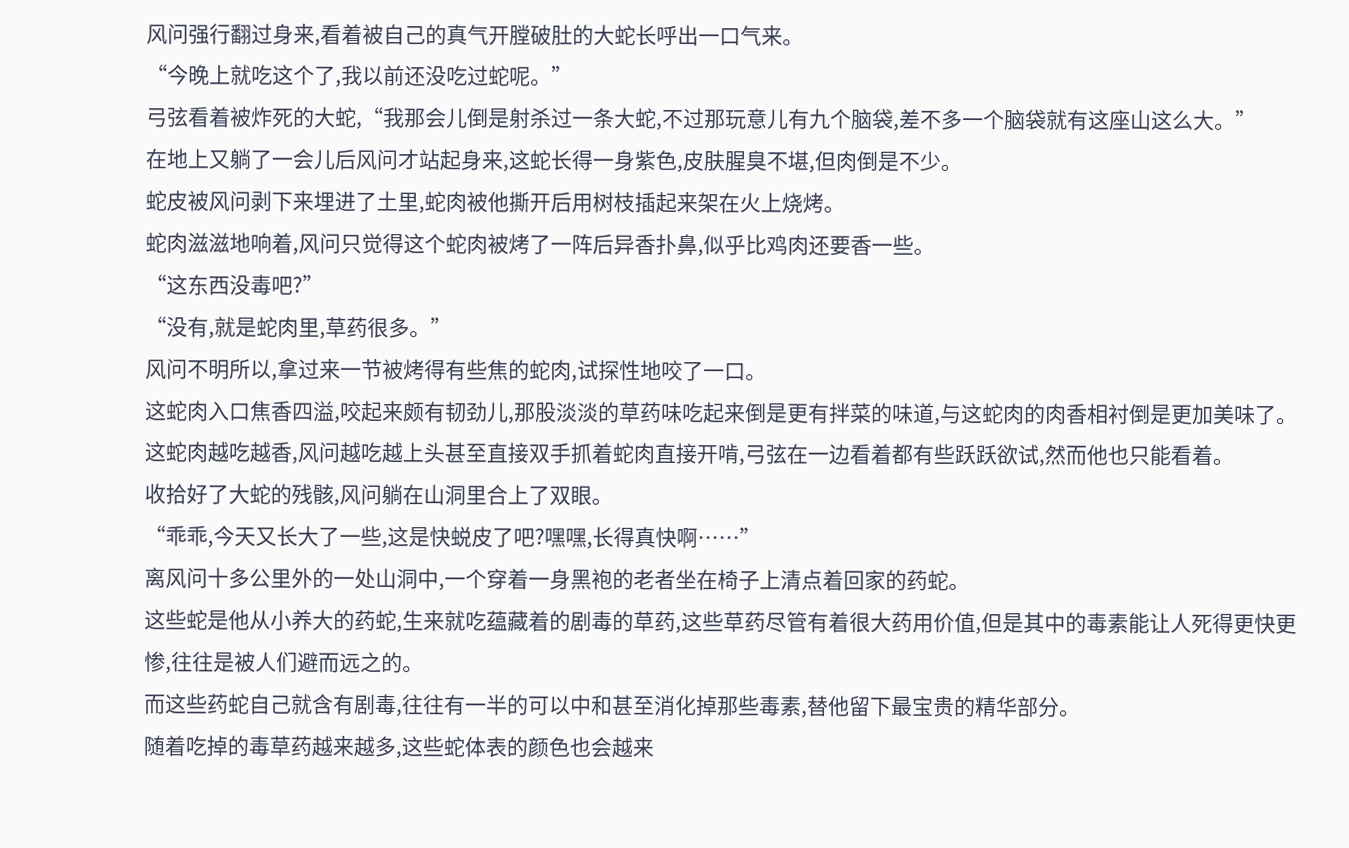风问强行翻过身来,看着被自己的真气开膛破肚的大蛇长呼出一口气来。
“今晚上就吃这个了,我以前还没吃过蛇呢。”
弓弦看着被炸死的大蛇,“我那会儿倒是射杀过一条大蛇,不过那玩意儿有九个脑袋,差不多一个脑袋就有这座山这么大。”
在地上又躺了一会儿后风问才站起身来,这蛇长得一身紫色,皮肤腥臭不堪,但肉倒是不少。
蛇皮被风问剥下来埋进了土里,蛇肉被他撕开后用树枝插起来架在火上烧烤。
蛇肉滋滋地响着,风问只觉得这个蛇肉被烤了一阵后异香扑鼻,似乎比鸡肉还要香一些。
“这东西没毒吧?”
“没有,就是蛇肉里,草药很多。”
风问不明所以,拿过来一节被烤得有些焦的蛇肉,试探性地咬了一口。
这蛇肉入口焦香四溢,咬起来颇有韧劲儿,那股淡淡的草药味吃起来倒是更有拌菜的味道,与这蛇肉的肉香相衬倒是更加美味了。
这蛇肉越吃越香,风问越吃越上头甚至直接双手抓着蛇肉直接开啃,弓弦在一边看着都有些跃跃欲试,然而他也只能看着。
收拾好了大蛇的残骸,风问躺在山洞里合上了双眼。
“乖乖,今天又长大了一些,这是快蜕皮了吧?嘿嘿,长得真快啊……”
离风问十多公里外的一处山洞中,一个穿着一身黑袍的老者坐在椅子上清点着回家的药蛇。
这些蛇是他从小养大的药蛇,生来就吃蕴藏着的剧毒的草药,这些草药尽管有着很大药用价值,但是其中的毒素能让人死得更快更惨,往往是被人们避而远之的。
而这些药蛇自己就含有剧毒,往往有一半的可以中和甚至消化掉那些毒素,替他留下最宝贵的精华部分。
随着吃掉的毒草药越来越多,这些蛇体表的颜色也会越来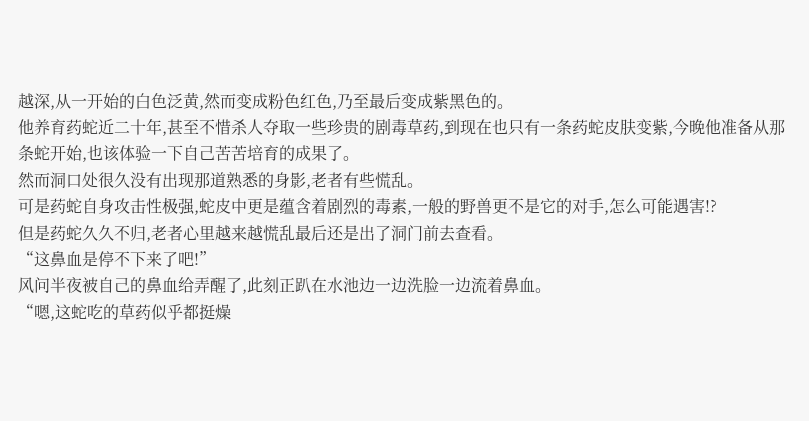越深,从一开始的白色泛黄,然而变成粉色红色,乃至最后变成紫黑色的。
他养育药蛇近二十年,甚至不惜杀人夺取一些珍贵的剧毒草药,到现在也只有一条药蛇皮肤变紫,今晚他准备从那条蛇开始,也该体验一下自己苦苦培育的成果了。
然而洞口处很久没有出现那道熟悉的身影,老者有些慌乱。
可是药蛇自身攻击性极强,蛇皮中更是蕴含着剧烈的毒素,一般的野兽更不是它的对手,怎么可能遇害!?
但是药蛇久久不归,老者心里越来越慌乱最后还是出了洞门前去查看。
“这鼻血是停不下来了吧!”
风问半夜被自己的鼻血给弄醒了,此刻正趴在水池边一边洗脸一边流着鼻血。
“嗯,这蛇吃的草药似乎都挺燥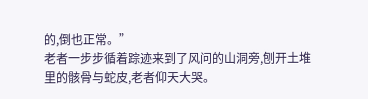的,倒也正常。”
老者一步步循着踪迹来到了风问的山洞旁,刨开土堆里的骸骨与蛇皮,老者仰天大哭。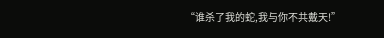“谁杀了我的蛇,我与你不共戴天!”